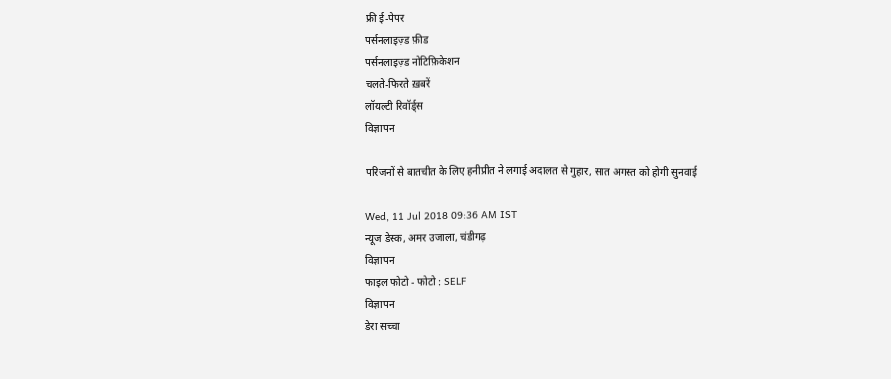फ्री ई-पेपर
पर्सनलाइज़्ड फ़ीड
पर्सनलाइज़्ड नोटिफ़िकेशन
चलते-फिरते ख़बरें
लॉयल्टी रिवॉर्ड्स
विज्ञापन

परिजनों से बातचीत के लिए हनीप्रीत ने लगाई अदालत से गुहार, सात अगस्त को होगी सुनवाई

Wed, 11 Jul 2018 09:36 AM IST
न्यूज डेस्क, अमर उजाला, चंडीगढ़
विज्ञापन
फाइल फोटो - फोटो : SELF
विज्ञापन
डेरा सच्चा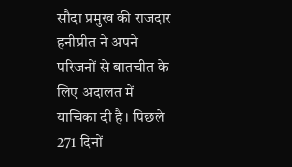सौदा प्रमुख की राजदार हनीप्रीत ने अपने परिजनों से बातचीत के लिए अदालत में याचिका दी है। पिछले 271 दिनों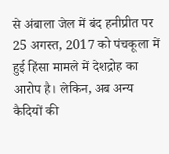से अंबाला जेल में बंद हनीप्रीत पर 25 अगस्त, 2017 को पंचकूला में हुई हिंसा मामले में देशद्रोह का आरोप है। लेकिन, अब अन्य कैदियों की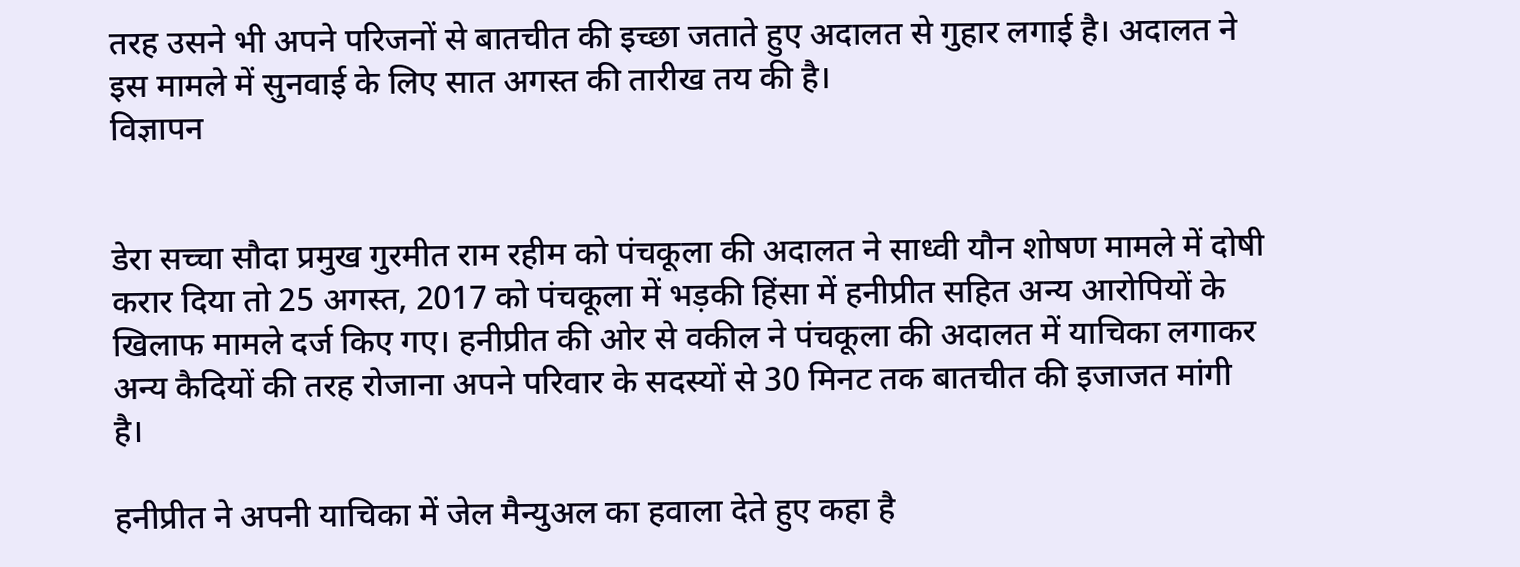तरह उसने भी अपने परिजनों से बातचीत की इच्छा जताते हुए अदालत से गुहार लगाई है। अदालत ने इस मामले में सुनवाई के लिए सात अगस्त की तारीख तय की है।
विज्ञापन


डेरा सच्चा सौदा प्रमुख गुरमीत राम रहीम को पंचकूला की अदालत ने साध्वी यौन शोषण मामले में दोषी करार दिया तो 25 अगस्त, 2017 को पंचकूला में भड़की हिंसा में हनीप्रीत सहित अन्य आरोपियों के खिलाफ मामले दर्ज किए गए। हनीप्रीत की ओर से वकील ने पंचकूला की अदालत में याचिका लगाकर अन्य कैदियों की तरह रोजाना अपने परिवार के सदस्यों से 30 मिनट तक बातचीत की इजाजत मांगी है।

हनीप्रीत ने अपनी याचिका में जेल मैन्युअल का हवाला देते हुए कहा है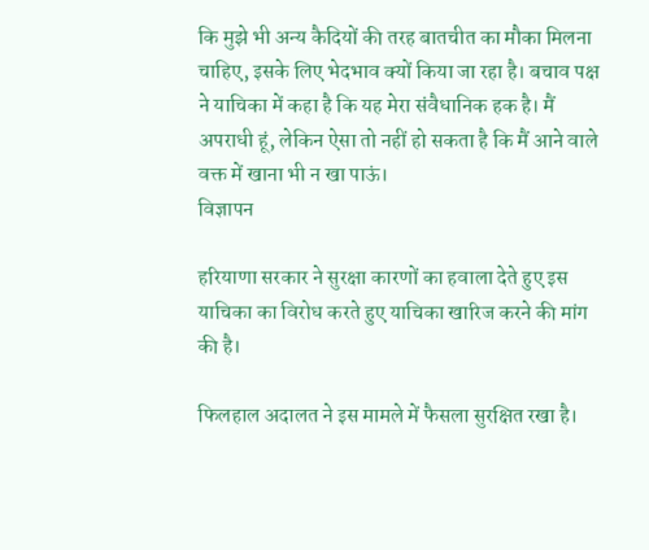कि मुझे भी अन्य कैदियों की तरह बातचीत का मौका मिलना चाहिए, इसके लिए भेदभाव क्यों किया जा रहा है। बचाव पक्ष ने याचिका में कहा है कि यह मेरा संवैधानिक हक है। मैं अपराधी हूं, लेकिन ऐसा तो नहीं हो सकता है कि मैं आने वाले वक्त में खाना भी न खा पाऊं।
विज्ञापन

हरियाणा सरकार ने सुरक्षा कारणों का हवाला देते हुए इस याचिका का विरोध करते हुए याचिका खारिज करने की मांग की है।

फिलहाल अदालत ने इस मामले में फैसला सुरक्षित रखा है।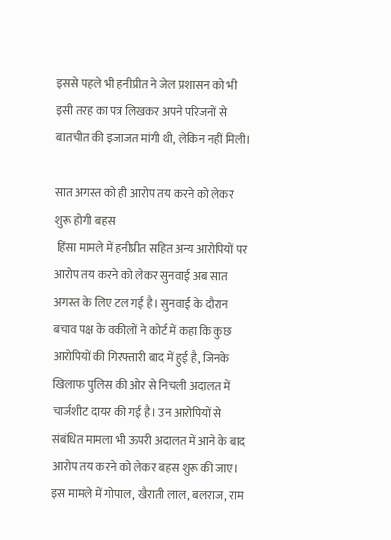इससे पहले भी हनीप्रीत ने जेल प्रशासन को भी इसी तरह का पत्र लिखकर अपने परिजनों से बातचीत की इजाजत मांगी थी, लेकिन नहीं मिली।

सात अगस्त को ही आरोप तय करने को लेकर शुरू होगी बहस
 हिंसा मामले में हनीप्रीत सहित अन्य आरोपियों पर आरोप तय करने को लेकर सुनवाई अब सात अगस्त के लिए टल गई है। सुनवाई के दौरान बचाव पक्ष के वकीलों ने कोर्ट में कहा कि कुछ आरोपियों की गिरफ्तारी बाद में हुई है, जिनके खिलाफ पुलिस की ओर से निचली अदालत में चार्जशीट दायर की गई है। उन आरोपियों से संबंधित मामला भी ऊपरी अदालत में आने के बाद आरोप तय करने को लेकर बहस शुरू की जाए। इस मामले में गोपाल, खैराती लाल, बलराज, राम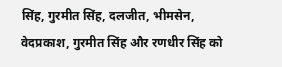सिंह, गुरमीत सिंह, दलजीत, भीमसेन, वेदप्रकाश, गुरमीत सिंह और रणधीर सिंह को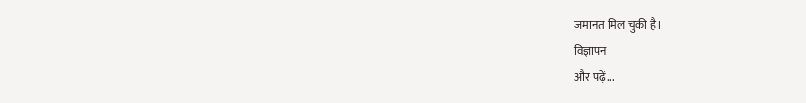जमानत मिल चुकी है।
विज्ञापन
और पढ़ें...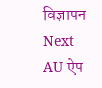विज्ञापन
Next
AU ऐप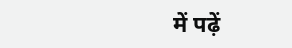में पढ़ें